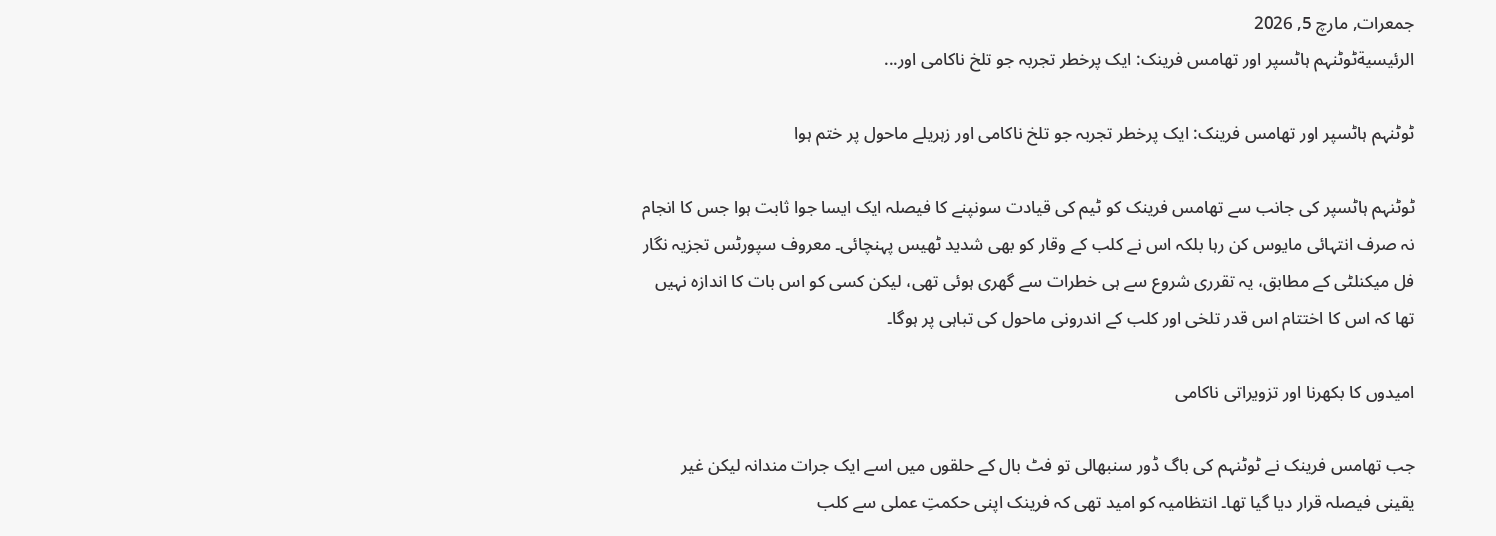جمعرات, مارچ 5, 2026
الرئيسيةٹوٹنہم ہاٹسپر اور تھامس فرینک: ایک پرخطر تجربہ جو تلخ ناکامی اور...

ٹوٹنہم ہاٹسپر اور تھامس فرینک: ایک پرخطر تجربہ جو تلخ ناکامی اور زہریلے ماحول پر ختم ہوا

ٹوٹنہم ہاٹسپر کی جانب سے تھامس فرینک کو ٹیم کی قیادت سونپنے کا فیصلہ ایک ایسا جوا ثابت ہوا جس کا انجام نہ صرف انتہائی مایوس کن رہا بلکہ اس نے کلب کے وقار کو بھی شدید ٹھیس پہنچائی۔ معروف سپورٹس تجزیہ نگار فل میکنلٹی کے مطابق، یہ تقرری شروع سے ہی خطرات سے گھری ہوئی تھی، لیکن کسی کو اس بات کا اندازہ نہیں تھا کہ اس کا اختتام اس قدر تلخی اور کلب کے اندرونی ماحول کی تباہی پر ہوگا۔

امیدوں کا بکھرنا اور تزویراتی ناکامی

جب تھامس فرینک نے ٹوٹنہم کی باگ ڈور سنبھالی تو فٹ بال کے حلقوں میں اسے ایک جرات مندانہ لیکن غیر یقینی فیصلہ قرار دیا گیا تھا۔ انتظامیہ کو امید تھی کہ فرینک اپنی حکمتِ عملی سے کلب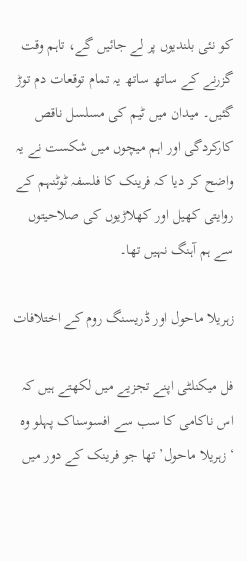کو نئی بلندیوں پر لے جائیں گے، تاہم وقت گزرنے کے ساتھ ساتھ یہ تمام توقعات دم توڑ گئیں۔ میدان میں ٹیم کی مسلسل ناقص کارکردگی اور اہم میچوں میں شکست نے یہ واضح کر دیا کہ فرینک کا فلسفہ ٹوٹنہم کے روایتی کھیل اور کھلاڑیوں کی صلاحیتوں سے ہم آہنگ نہیں تھا۔

زہریلا ماحول اور ڈریسنگ روم کے اختلافات

فل میکنلٹی اپنے تجزیے میں لکھتے ہیں کہ اس ناکامی کا سب سے افسوسناک پہلو وہ ‘زہریلا ماحول’ تھا جو فرینک کے دور میں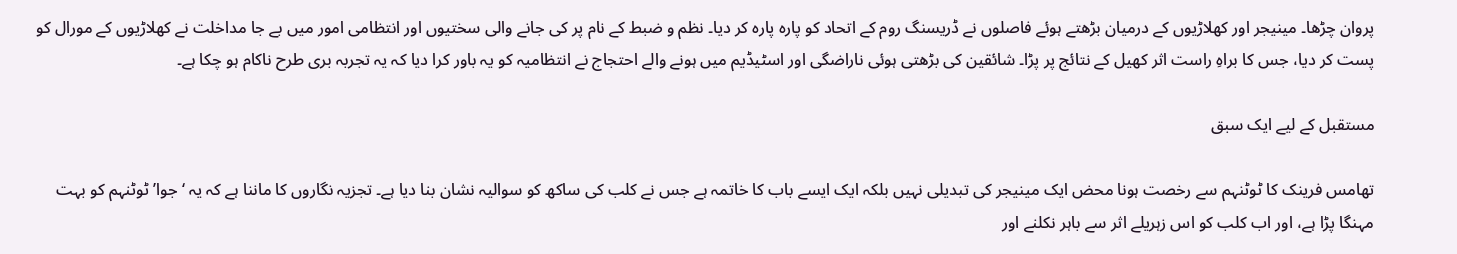پروان چڑھا۔ مینیجر اور کھلاڑیوں کے درمیان بڑھتے ہوئے فاصلوں نے ڈریسنگ روم کے اتحاد کو پارہ پارہ کر دیا۔ نظم و ضبط کے نام پر کی جانے والی سختیوں اور انتظامی امور میں بے جا مداخلت نے کھلاڑیوں کے مورال کو پست کر دیا، جس کا براہِ راست اثر کھیل کے نتائج پر پڑا۔ شائقین کی بڑھتی ہوئی ناراضگی اور اسٹیڈیم میں ہونے والے احتجاج نے انتظامیہ کو یہ باور کرا دیا کہ یہ تجربہ بری طرح ناکام ہو چکا ہے۔

مستقبل کے لیے ایک سبق

تھامس فرینک کا ٹوٹنہم سے رخصت ہونا محض ایک مینیجر کی تبدیلی نہیں بلکہ ایک ایسے باب کا خاتمہ ہے جس نے کلب کی ساکھ کو سوالیہ نشان بنا دیا ہے۔ تجزیہ نگاروں کا ماننا ہے کہ یہ ‘جوا’ ٹوٹنہم کو بہت مہنگا پڑا ہے، اور اب کلب کو اس زہریلے اثر سے باہر نکلنے اور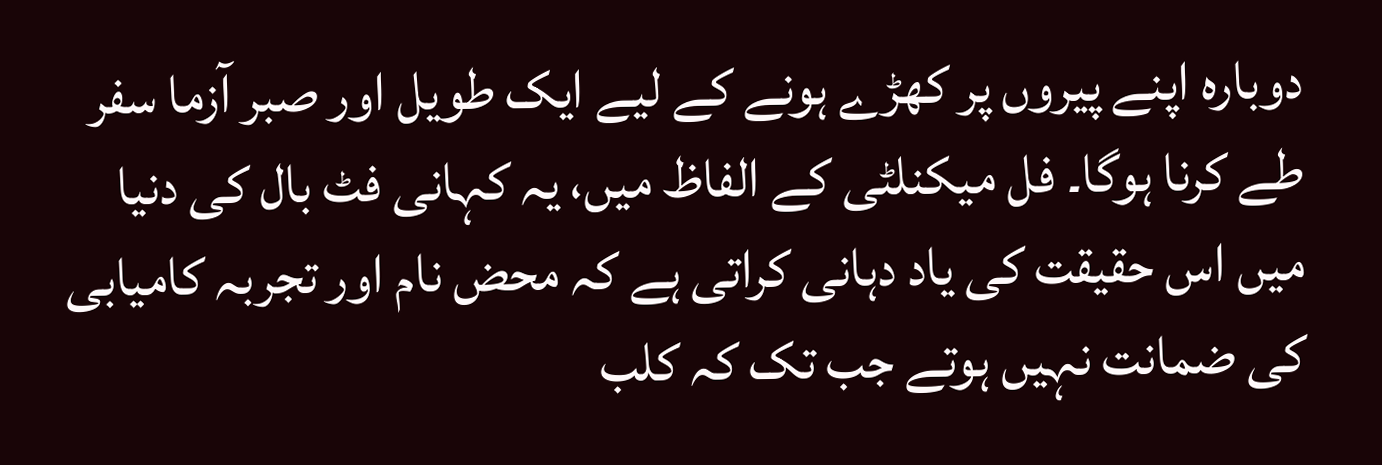دوبارہ اپنے پیروں پر کھڑے ہونے کے لیے ایک طویل اور صبر آزما سفر طے کرنا ہوگا۔ فل میکنلٹی کے الفاظ میں، یہ کہانی فٹ بال کی دنیا میں اس حقیقت کی یاد دہانی کراتی ہے کہ محض نام اور تجربہ کامیابی کی ضمانت نہیں ہوتے جب تک کہ کلب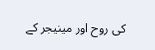کی روح اور مینیجر کے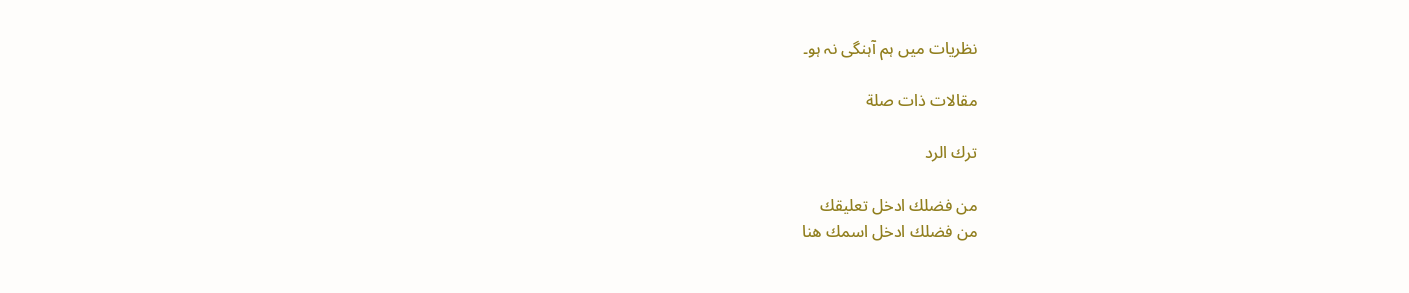نظریات میں ہم آہنگی نہ ہو۔

مقالات ذات صلة

ترك الرد

من فضلك ادخل تعليقك
من فضلك ادخل اسمك هنا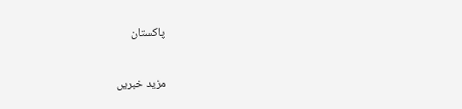پاکستان

مزید خبریں